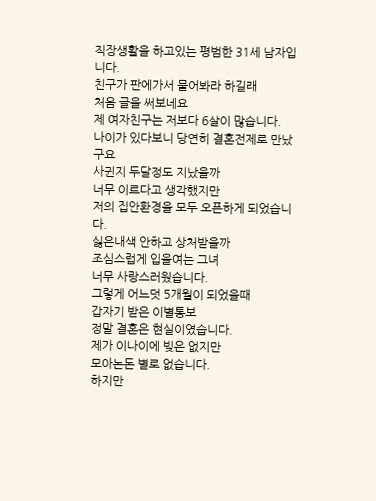직장생활을 하고있는 평범한 31세 남자입니다.
친구가 판에가서 물어봐라 하길래
처음 글을 써보네요
제 여자친구는 저보다 6살이 많습니다.
나이가 있다보니 당연히 결혼전제로 만났구요
사귄지 두달정도 지났을까
너무 이르다고 생각했지만
저의 집안환경을 모두 오픈하게 되었습니다.
싫은내색 안하고 상처받을까
조심스럽게 입을여는 그녀
너무 사랑스러웠습니다.
그렇게 어느덧 5개월이 되었을때
갑자기 받은 이별통보
정말 결혼은 현실이였습니다.
제가 이나이에 빚은 없지만
모아논돈 별로 없습니다.
하지만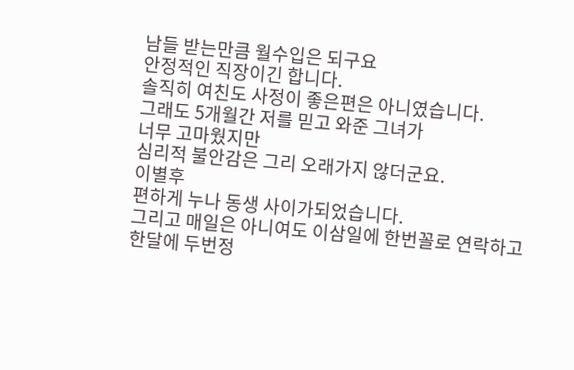남들 받는만큼 월수입은 되구요
안정적인 직장이긴 합니다.
솔직히 여친도 사정이 좋은편은 아니였습니다.
그래도 5개월간 저를 믿고 와준 그녀가
너무 고마웠지만
심리적 불안감은 그리 오래가지 않더군요.
이별후
편하게 누나 동생 사이가되었습니다.
그리고 매일은 아니여도 이삼일에 한번꼴로 연락하고
한달에 두번정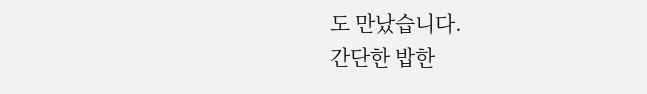도 만났습니다.
간단한 밥한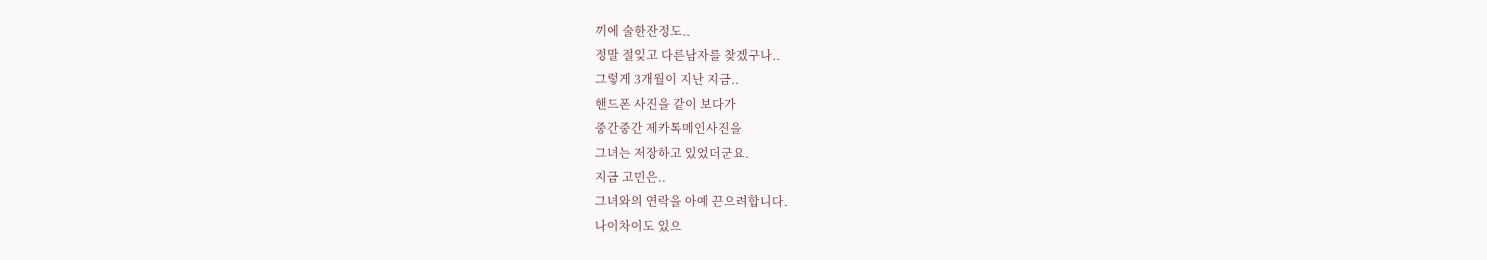끼에 술한잔정도..
정말 절잊고 다른남자를 찾겠구나..
그렇게 3개월이 지난 지금..
핸드폰 사진을 같이 보다가
중간중간 제카톡메인사진을
그녀는 저장하고 있었더군요.
지금 고민은..
그녀와의 연락을 아예 끈으려합니다.
나이차이도 있으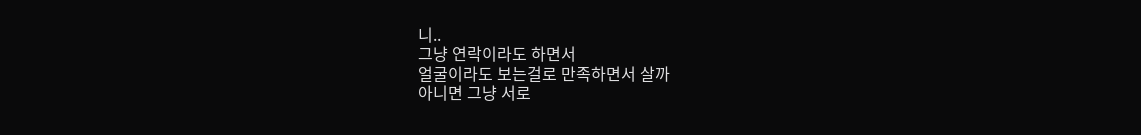니..
그냥 연락이라도 하면서
얼굴이라도 보는걸로 만족하면서 살까
아니면 그냥 서로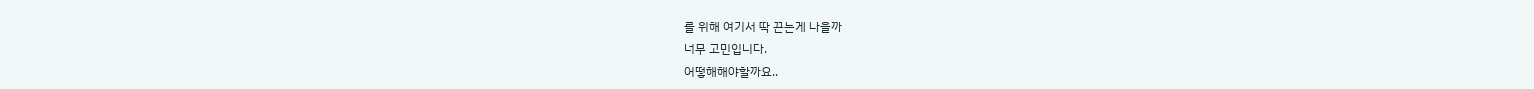를 위해 여기서 딱 끈는게 나을까
너무 고민입니다.
어떻해해야할까요..